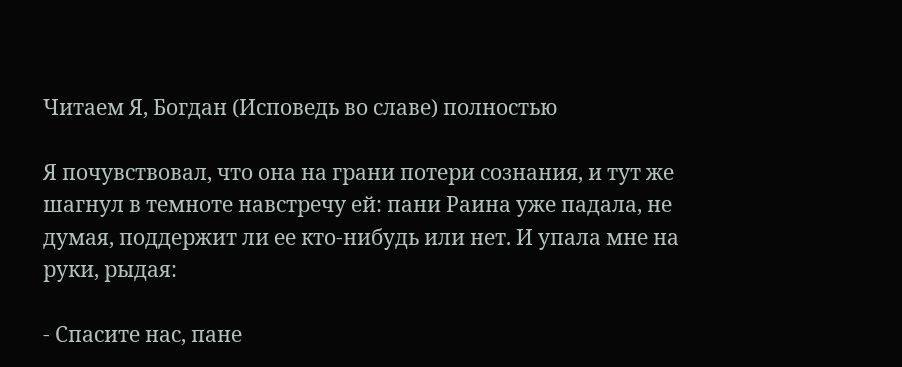Читаем Я, Богдан (Исповедь во славе) полностью

Я почувствовал, что она на грани потери сознания, и тут же шагнул в темноте навстречу ей: пани Раина уже падала, не думая, поддержит ли ее кто-нибудь или нет. И упала мне на руки, рыдая:

- Спасите нас, пане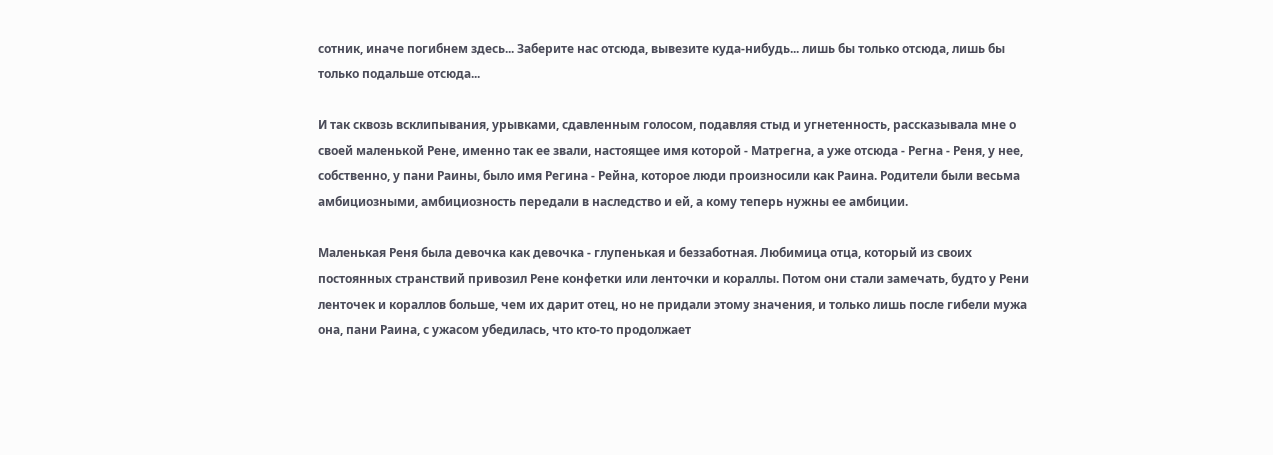сотник, иначе погибнем здесь... Заберите нас отсюда, вывезите куда-нибудь... лишь бы только отсюда, лишь бы только подальше отсюда...

И так сквозь всклипывания, урывками, сдавленным голосом, подавляя стыд и угнетенность, рассказывала мне о своей маленькой Рене, именно так ее звали, настоящее имя которой - Матрегна, а уже отсюда - Регна - Реня, у нее, собственно, у пани Раины, было имя Регина - Рейна, которое люди произносили как Раина. Родители были весьма амбициозными, амбициозность передали в наследство и ей, а кому теперь нужны ее амбиции.

Маленькая Реня была девочка как девочка - глупенькая и беззаботная. Любимица отца, который из своих постоянных странствий привозил Рене конфетки или ленточки и кораллы. Потом они стали замечать, будто у Рени ленточек и кораллов больше, чем их дарит отец, но не придали этому значения, и только лишь после гибели мужа она, пани Раина, с ужасом убедилась, что кто-то продолжает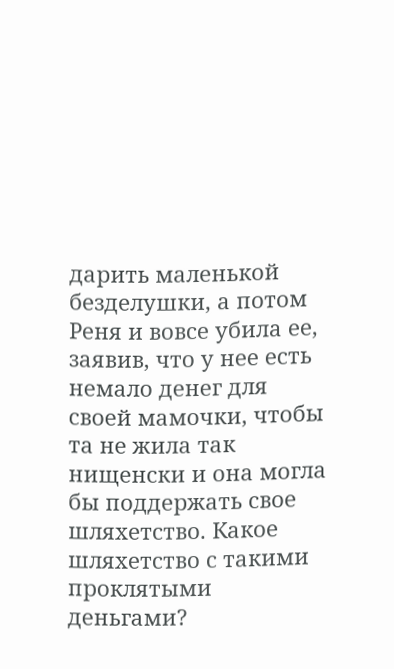дарить маленькой безделушки, а потом Реня и вовсе убила ее, заявив, что у нее есть немало денег для своей мамочки, чтобы та не жила так нищенски и она могла бы поддержать свое шляхетство. Какое шляхетство с такими проклятыми деньгами?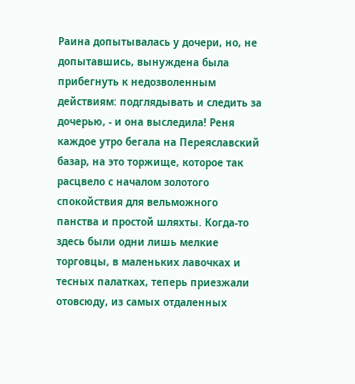Раина допытывалась у дочери, но, не допытавшись, вынуждена была прибегнуть к недозволенным действиям: подглядывать и следить за дочерью, - и она выследила! Реня каждое утро бегала на Переяславский базар, на это торжище, которое так расцвело с началом золотого спокойствия для вельможного панства и простой шляхты. Когда-то здесь были одни лишь мелкие торговцы, в маленьких лавочках и тесных палатках, теперь приезжали отовсюду, из самых отдаленных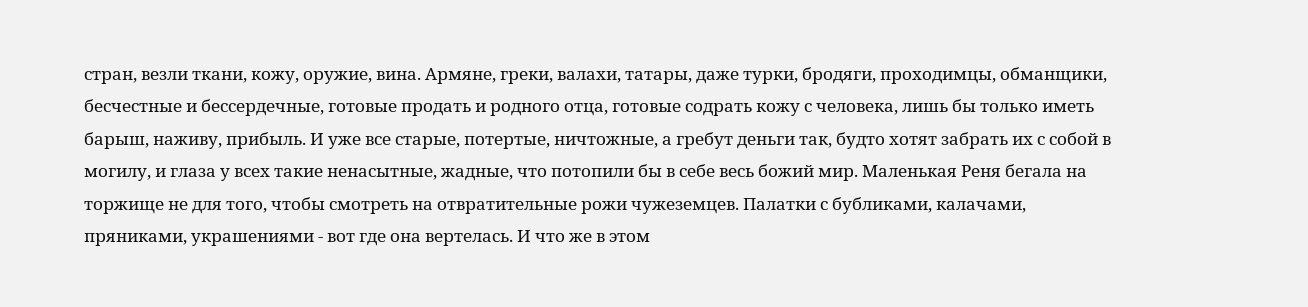стран, везли ткани, кожу, оружие, вина. Армяне, греки, валахи, татары, даже турки, бродяги, проходимцы, обманщики, бесчестные и бессердечные, готовые продать и родного отца, готовые содрать кожу с человека, лишь бы только иметь барыш, наживу, прибыль. И уже все старые, потертые, ничтожные, а гребут деньги так, будто хотят забрать их с собой в могилу, и глаза у всех такие ненасытные, жадные, что потопили бы в себе весь божий мир. Маленькая Реня бегала на торжище не для того, чтобы смотреть на отвратительные рожи чужеземцев. Палатки с бубликами, калачами, пряниками, украшениями - вот где она вертелась. И что же в этом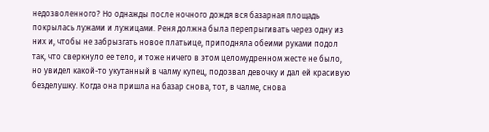недозволенного? Но однажды после ночного дождя вся базарная площадь покрылась лужами и лужицами. Реня должна была перепрыгивать через одну из них и, чтобы не забрызгать новое платьице, приподняла обеими руками подол так, что сверкнуло ее тело, и тоже ничего в этом целомудренном жесте не было, но увидел какой-то укутанный в чалму купец, подозвал девочку и дал ей красивую безделушку. Когда она пришла на базар снова, тот, в чалме, снова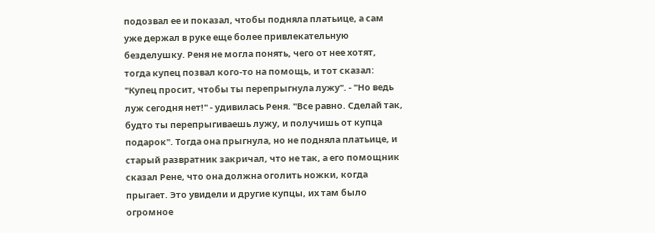подозвал ее и показал, чтобы подняла платьице, а сам уже держал в руке еще более привлекательную безделушку. Реня не могла понять, чего от нее хотят, тогда купец позвал кого-то на помощь, и тот сказал: "Купец просит, чтобы ты перепрыгнула лужу". - "Но ведь луж сегодня нет!" - удивилась Реня. "Все равно. Сделай так, будто ты перепрыгиваешь лужу, и получишь от купца подарок". Тогда она прыгнула, но не подняла платьице, и старый развратник закричал, что не так, а его помощник сказал Рене, что она должна оголить ножки, когда прыгает. Это увидели и другие купцы, их там было огромное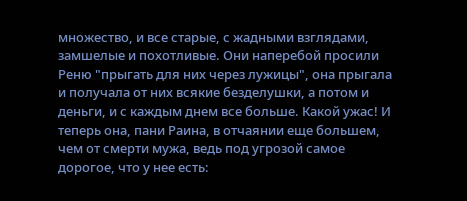множество, и все старые, с жадными взглядами, замшелые и похотливые. Они наперебой просили Реню "прыгать для них через лужицы", она прыгала и получала от них всякие безделушки, а потом и деньги, и с каждым днем все больше. Какой ужас! И теперь она, пани Раина, в отчаянии еще большем, чем от смерти мужа, ведь под угрозой самое дорогое, что у нее есть: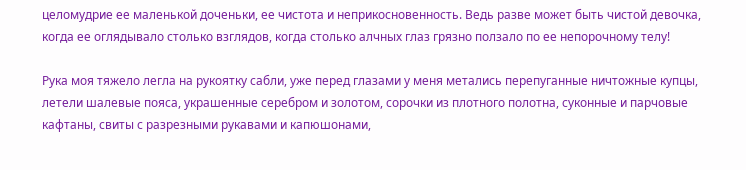целомудрие ее маленькой доченьки, ее чистота и неприкосновенность. Ведь разве может быть чистой девочка, когда ее оглядывало столько взглядов, когда столько алчных глаз грязно ползало по ее непорочному телу!

Рука моя тяжело легла на рукоятку сабли, уже перед глазами у меня метались перепуганные ничтожные купцы, летели шалевые пояса, украшенные серебром и золотом, сорочки из плотного полотна, суконные и парчовые кафтаны, свиты с разрезными рукавами и капюшонами,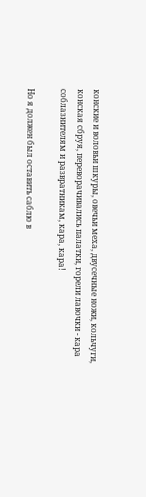конские и воловьи шкуры, овечьи меха, двусечные ножи, кольчуги, конская сбруя, переворачивались палатки, горели лавочки - кара соблазнителям и развратникам, кара, кара!

Но я должен был оставить саблю в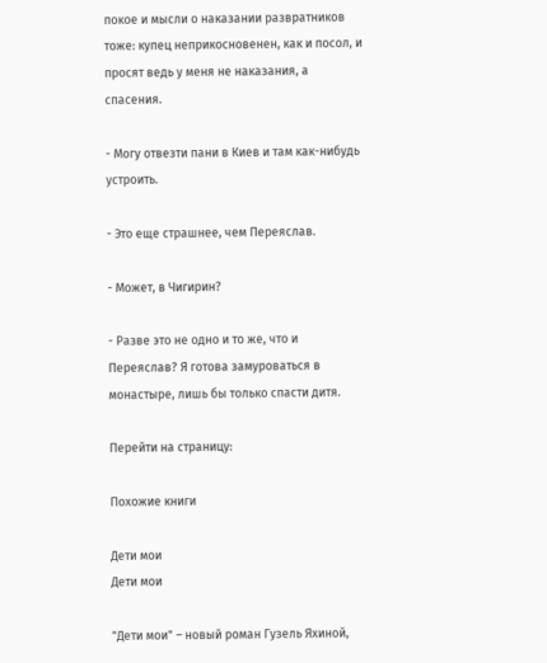покое и мысли о наказании развратников тоже: купец неприкосновенен, как и посол, и просят ведь у меня не наказания, а спасения.

- Могу отвезти пани в Киев и там как-нибудь устроить.

- Это еще страшнее, чем Переяслав.

- Может, в Чигирин?

- Разве это не одно и то же, что и Переяслав? Я готова замуроваться в монастыре, лишь бы только спасти дитя.

Перейти на страницу:

Похожие книги

Дети мои
Дети мои

"Дети мои" – новый роман Гузель Яхиной,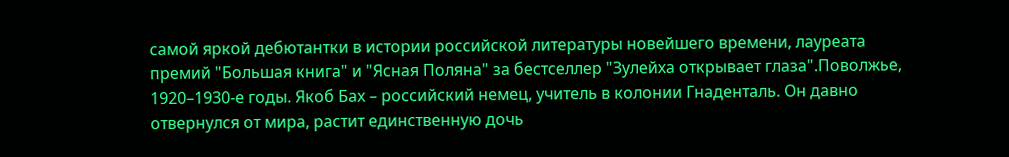самой яркой дебютантки в истории российской литературы новейшего времени, лауреата премий "Большая книга" и "Ясная Поляна" за бестселлер "Зулейха открывает глаза".Поволжье, 1920–1930-е годы. Якоб Бах – российский немец, учитель в колонии Гнаденталь. Он давно отвернулся от мира, растит единственную дочь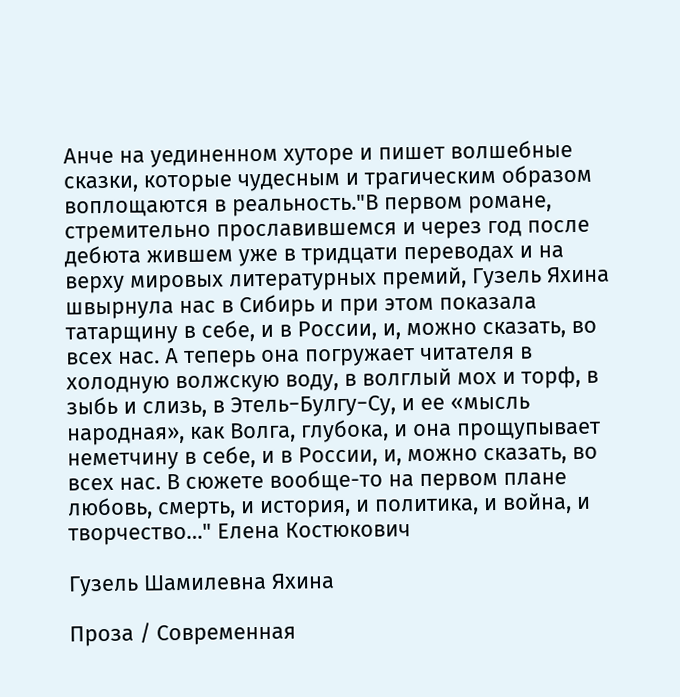Анче на уединенном хуторе и пишет волшебные сказки, которые чудесным и трагическим образом воплощаются в реальность."В первом романе, стремительно прославившемся и через год после дебюта жившем уже в тридцати переводах и на верху мировых литературных премий, Гузель Яхина швырнула нас в Сибирь и при этом показала татарщину в себе, и в России, и, можно сказать, во всех нас. А теперь она погружает читателя в холодную волжскую воду, в волглый мох и торф, в зыбь и слизь, в Этель−Булгу−Су, и ее «мысль народная», как Волга, глубока, и она прощупывает неметчину в себе, и в России, и, можно сказать, во всех нас. В сюжете вообще-то на первом плане любовь, смерть, и история, и политика, и война, и творчество…" Елена Костюкович

Гузель Шамилевна Яхина

Проза / Современная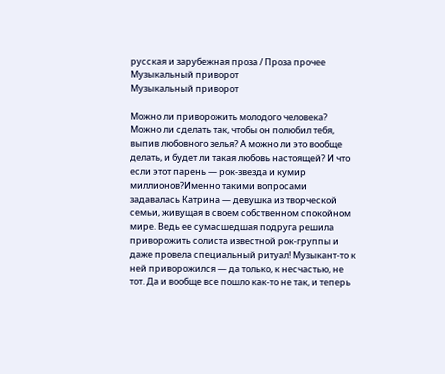русская и зарубежная проза / Проза прочее
Музыкальный приворот
Музыкальный приворот

Можно ли приворожить молодого человека? Можно ли сделать так, чтобы он полюбил тебя, выпив любовного зелья? А можно ли это вообще делать, и будет ли такая любовь настоящей? И что если этот парень — рок-звезда и кумир миллионов?Именно такими вопросами задавалась Катрина — девушка из творческой семьи, живущая в своем собственном спокойном мире. Ведь ее сумасшедшая подруга решила приворожить солиста известной рок-группы и даже провела специальный ритуал! Музыкант-то к ней приворожился — да только, к несчастью, не тот. Да и вообще все пошло как-то не так, и теперь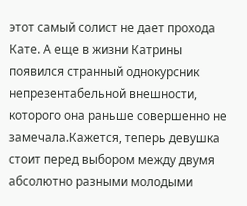этот самый солист не дает прохода Кате. А еще в жизни Катрины появился странный однокурсник непрезентабельной внешности, которого она раньше совершенно не замечала.Кажется, теперь девушка стоит перед выбором между двумя абсолютно разными молодыми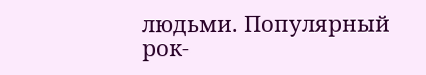людьми. Популярный рок-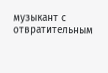музыкант с отвратительным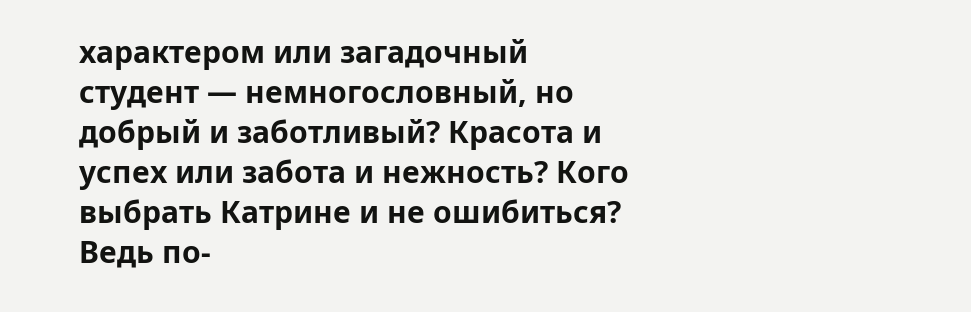характером или загадочный студент — немногословный, но добрый и заботливый? Красота и успех или забота и нежность? Кого выбрать Катрине и не ошибиться? Ведь по-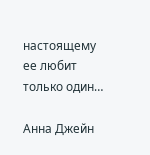настоящему ее любит только один…

Анна Джейн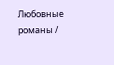Любовные романы /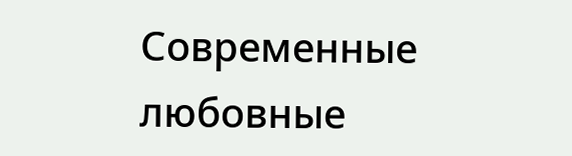Современные любовные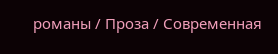романы / Проза / Современная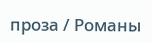проза / Романы